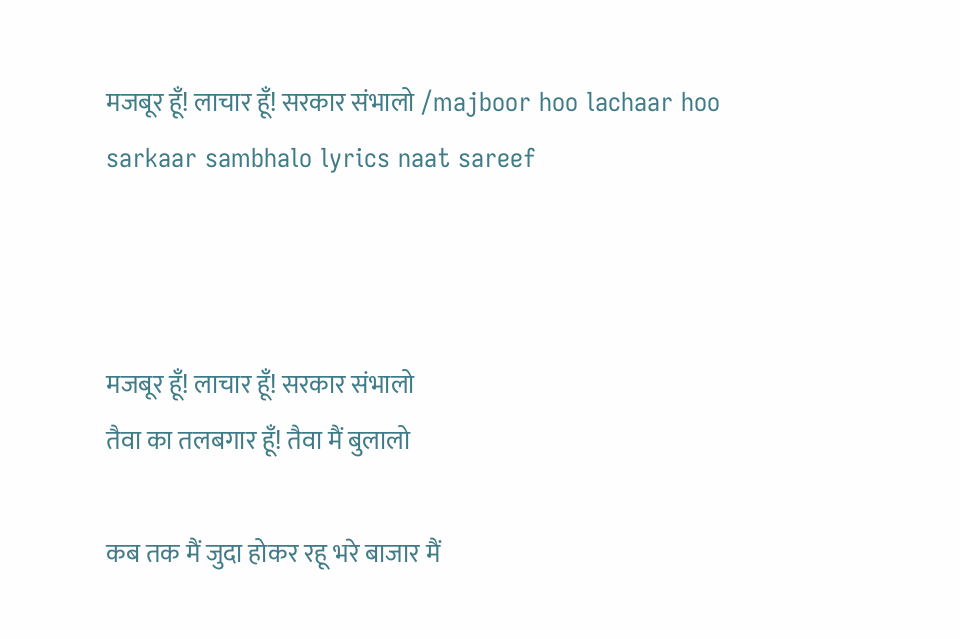मजबूर हूँ! लाचार हूँ! सरकार संभालो /majboor hoo lachaar hoo sarkaar sambhalo lyrics naat sareef



मजबूर हूँ! लाचार हूँ! सरकार संभालो
तैवा का तलबगार हूँ! तैवा मैं बुलालो

कब तक मैं जुदा होकर रहू भरे बाजार मैं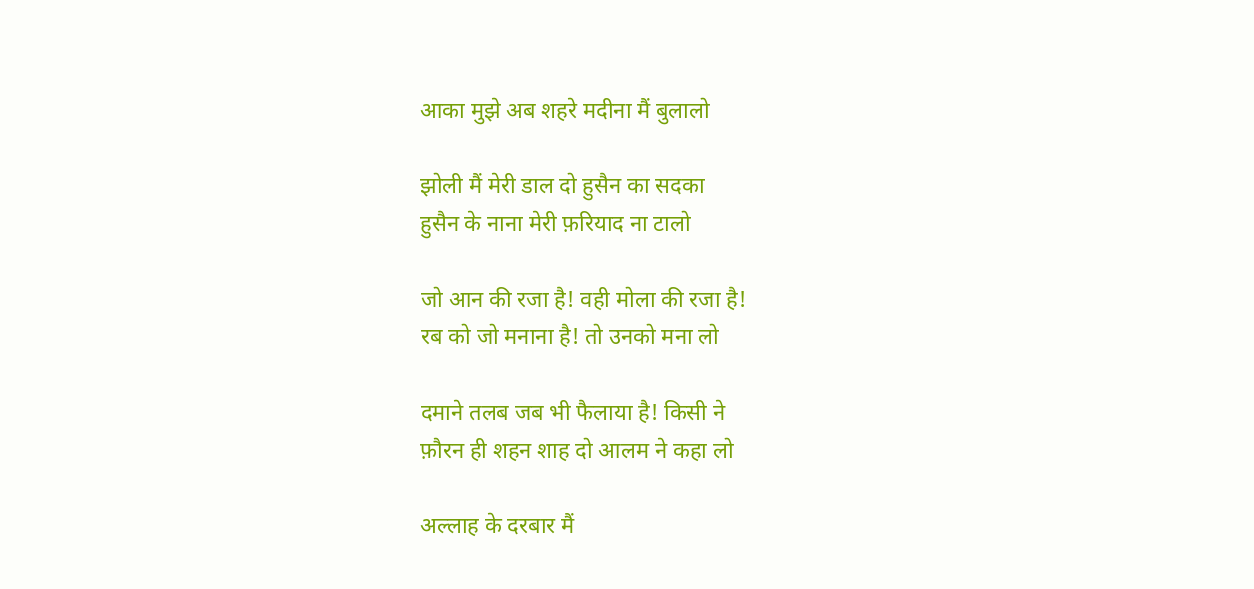आका मुझे अब शहरे मदीना मैं बुलालो

झोली मैं मेरी डाल दो हुसैन का सदका
हुसैन के नाना मेरी फ़रियाद ना टालो

जो आन की रजा है! वही मोला की रजा है!
रब को जो मनाना है! तो उनको मना लो

दमाने तलब जब भी फैलाया है! किसी ने
फ़ौरन ही शहन शाह दो आलम ने कहा लो

अल्लाह के दरबार मैं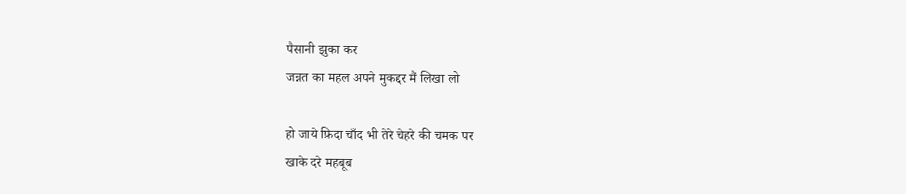पैसानी झुका कर
जन्नत का महल अपने मुकद्दर मैं लिखा लो

हो जाये फ़िदा चाँद भी तेरे चेहरे की चमक पर
खाके दरे महबूब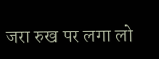जरा रुख पर लगा लो